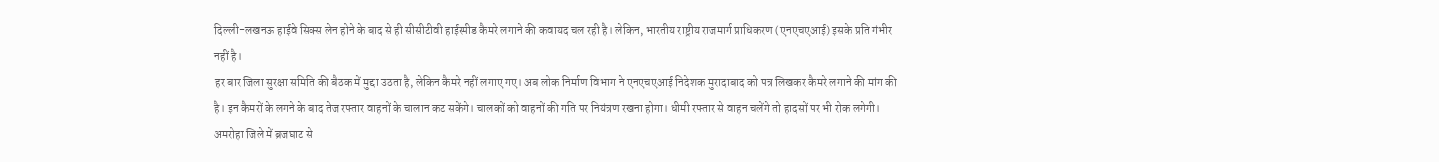दिल्ली-लखनऊ हाईवे सिक्स लेन होने के बाद से ही सीसीटीवी हाईस्पीड कैमरे लगाने की कवायद चल रही है। लेकिन, भारतीय राष्ट्रीय राजमार्ग प्राधिकरण (एनएचएआई) इसके प्रति गंभीर नहीं है।
हर बार जिला सुरक्षा समिति की बैठक में मुद्दा उठता है, लेकिन कैमरे नहीं लगाए गए। अब लोक निर्माण विभाग ने एनएचएआई निदेशक मुरादाबाद को पत्र लिखकर कैमरे लगाने की मांग की है। इन कैमरों के लगने के बाद तेज रफ्तार वाहनों के चालान कट सकेंगे। चालकों को वाहनों की गति पर नियंत्रण रखना होगा। धीमी रफ्तार से वाहन चलेंगे तो हादसों पर भी रोक लगेगी।
अमरोहा जिले में ब्रजघाट से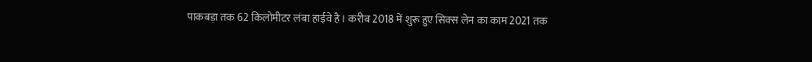पाकबड़ा तक 62 किलोमीटर लंबा हाईवे है। करीब 2018 में शुरू हुए सिक्स लेन का काम 2021 तक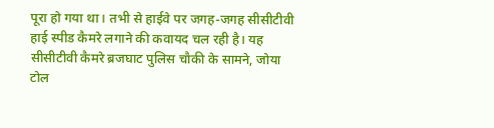पूरा हो गया था। तभी से हाईवे पर जगह-जगह सीसीटीवी हाई स्पीड कैमरे लगाने की कवायद चल रही है। यह सीसीटीवी कैमरे ब्रजघाट पुलिस चौकी के सामने, जोया टोल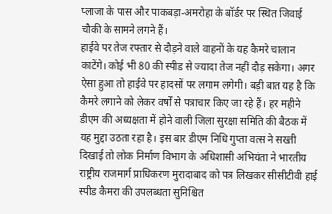प्लाजा के पास और पाकबड़ा-अमरोहा के बॉर्डर पर स्थित जिवाई चौकी के सामने लगने हैं।
हाईवे पर तेज रफ्तार से दौड़ने वाले वाहनों के यह कैमरे चालान काटेंगे। कोई भी 80 की स्पीड से ज्यादा तेज नहीं दौड़ सकेगा। अगर ऐसा हुआ तो हाईवे पर हादसों पर लगाम लगेगी। बड़ी बात यह है कि कैमरे लगाने को लेकर वर्षों से पत्राचार किए जा रहे हैं। हर महीने डीएम की अध्यक्षता में होने वाली जिला सुरक्षा समिति की बैठक में यह मुद्दा उठता रहा है। इस बार डीएम निधि गुप्ता वत्स ने सख्ती दिखाई तो लोक निर्माण विभाग के अधिशासी अभियंता ने भारतीय राष्ट्रीय राजमार्ग प्राधिकरण मुरादाबाद को पत्र लिखकर सीसीटीवी हाई स्पीड कैमरा की उपलब्धता सुनिश्चित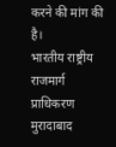करने की मांग की है।
भारतीय राष्ट्रीय राजमार्ग प्राधिकरण मुरादाबाद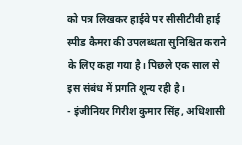को पत्र लिखकर हाईवे पर सीसीटीवी हाई स्पीड कैमरा की उपलब्धता सुनिश्चित कराने के लिए कहा गया है। पिछले एक साल से इस संबंध में प्रगति शून्य रही है।
- इंजीनियर गिरीश कुमार सिंह, अधिशासी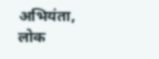अभियंता, लोक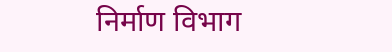निर्माण विभाग